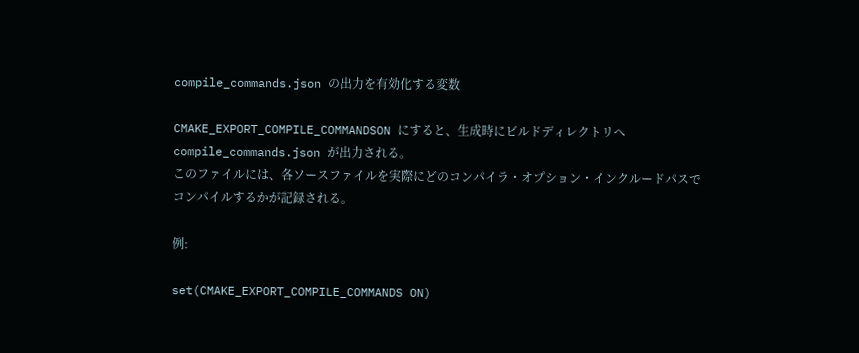compile_commands.json の出力を有効化する変数

CMAKE_EXPORT_COMPILE_COMMANDSON にすると、生成時にビルドディレクトリへ compile_commands.json が出力される。
このファイルには、各ソースファイルを実際にどのコンパイラ・オプション・インクルードパスでコンパイルするかが記録される。

例:

set(CMAKE_EXPORT_COMPILE_COMMANDS ON)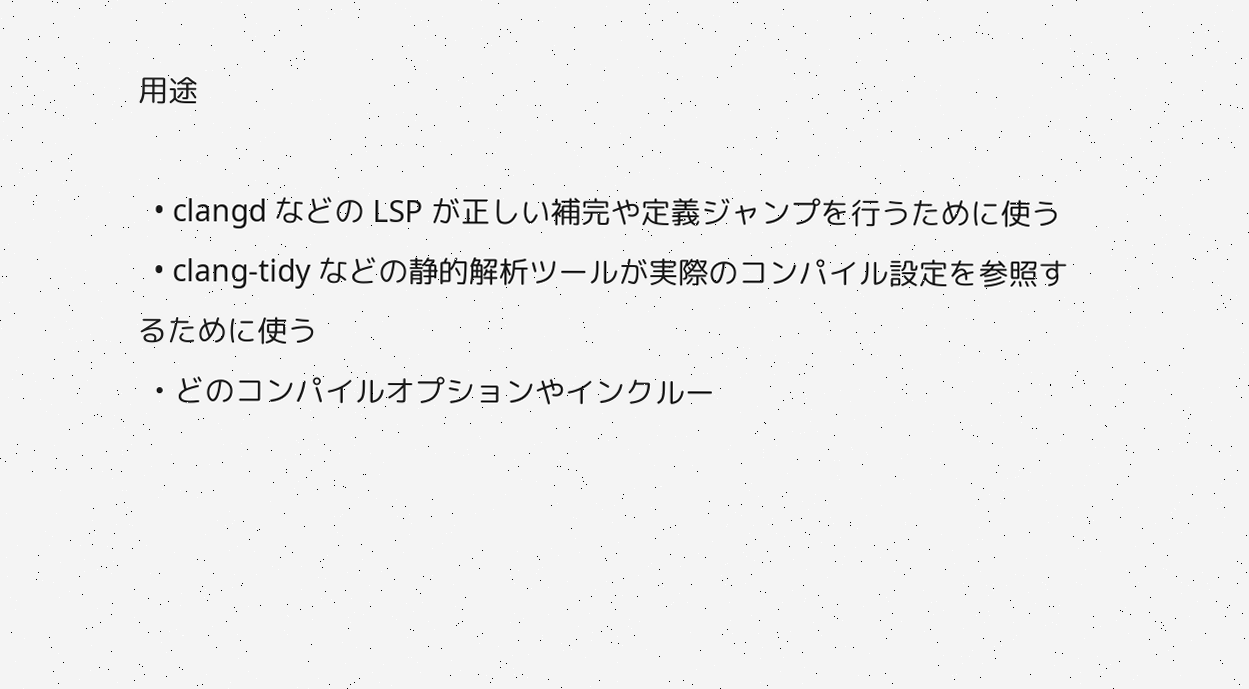用途

  • clangd などの LSP が正しい補完や定義ジャンプを行うために使う
  • clang-tidy などの静的解析ツールが実際のコンパイル設定を参照するために使う
  • どのコンパイルオプションやインクルー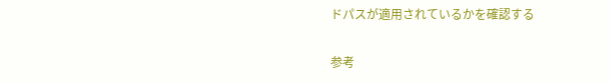ドパスが適用されているかを確認する

参考